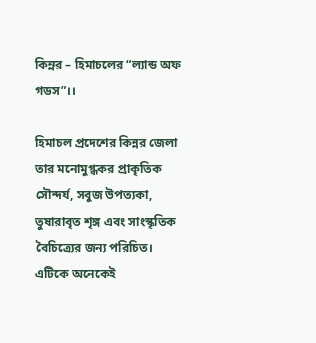কিন্নর – হিমাচলের “ল্যান্ড অফ গডস”।।

হিমাচল প্রদেশের কিন্নর জেলা তার মনোমুগ্ধকর প্রাকৃতিক সৌন্দর্য, সবুজ উপত্যকা, তুষারাবৃত শৃঙ্গ এবং সাংস্কৃতিক বৈচিত্র্যের জন্য পরিচিত। এটিকে অনেকেই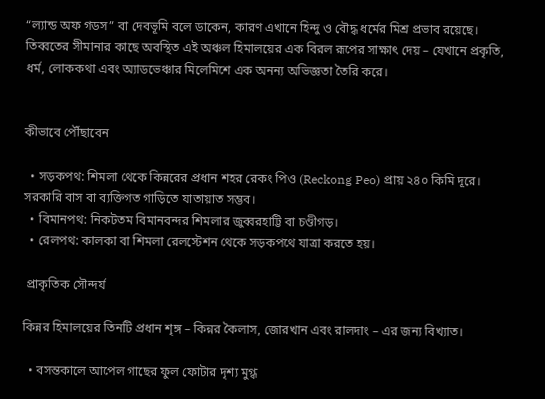“ল্যান্ড অফ গডস” বা দেবভূমি বলে ডাকেন, কারণ এখানে হিন্দু ও বৌদ্ধ ধর্মের মিশ্র প্রভাব রয়েছে। তিব্বতের সীমানার কাছে অবস্থিত এই অঞ্চল হিমালয়ের এক বিরল রূপের সাক্ষাৎ দেয় – যেখানে প্রকৃতি, ধর্ম, লোককথা এবং অ্যাডভেঞ্চার মিলেমিশে এক অনন্য অভিজ্ঞতা তৈরি করে।


কীভাবে পৌঁছাবেন

  • সড়কপথ: শিমলা থেকে কিন্নরের প্রধান শহর রেকং পিও (Reckong Peo) প্রায় ২৪০ কিমি দূরে। সরকারি বাস বা ব্যক্তিগত গাড়িতে যাতায়াত সম্ভব।
  • বিমানপথ: নিকটতম বিমানবন্দর শিমলার জুব্বরহাট্টি বা চণ্ডীগড়।
  • রেলপথ: কালকা বা শিমলা রেলস্টেশন থেকে সড়কপথে যাত্রা করতে হয়।

 প্রাকৃতিক সৌন্দর্য

কিন্নর হিমালয়ের তিনটি প্রধান শৃঙ্গ – কিন্নর কৈলাস, জোরখান এবং রালদাং – এর জন্য বিখ্যাত।

  • বসন্তকালে আপেল গাছের ফুল ফোটার দৃশ্য মুগ্ধ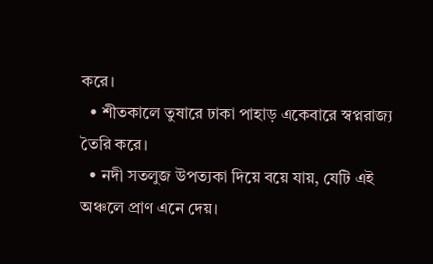করে।
  • শীতকালে তুষারে ঢাকা পাহাড় একেবারে স্বপ্নরাজ্য তৈরি করে।
  • নদী সতলুজ উপত্যকা দিয়ে বয়ে যায়, যেটি এই অঞ্চলে প্রাণ এনে দেয়।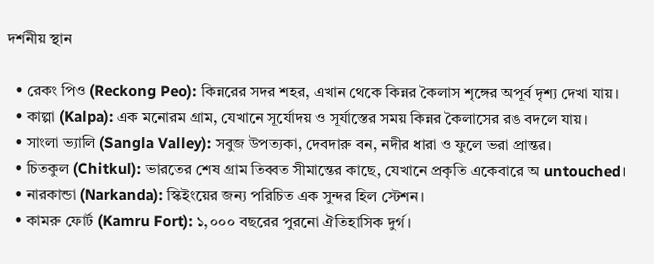দর্শনীয় স্থান

  • রেকং পিও (Reckong Peo): কিন্নরের সদর শহর, এখান থেকে কিন্নর কৈলাস শৃঙ্গের অপূর্ব দৃশ্য দেখা যায়।
  • কাল্পা (Kalpa): এক মনোরম গ্রাম, যেখানে সূর্যোদয় ও সূর্যাস্তের সময় কিন্নর কৈলাসের রঙ বদলে যায়।
  • সাংলা ভ্যালি (Sangla Valley): সবুজ উপত্যকা, দেবদারু বন, নদীর ধারা ও ফুলে ভরা প্রান্তর।
  • চিতকুল (Chitkul): ভারতের শেষ গ্রাম তিব্বত সীমান্তের কাছে, যেখানে প্রকৃতি একেবারে অ untouched।
  • নারকান্ডা (Narkanda): স্কিইংয়ের জন্য পরিচিত এক সুন্দর হিল স্টেশন।
  • কামরু ফোর্ট (Kamru Fort): ১,০০০ বছরের পুরনো ঐতিহাসিক দুর্গ।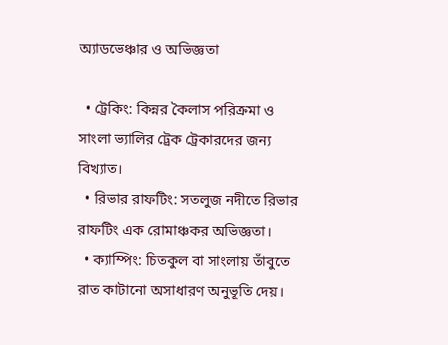অ্যাডভেঞ্চার ও অভিজ্ঞতা

  • ট্রেকিং: কিন্নর কৈলাস পরিক্রমা ও সাংলা ভ্যালির ট্রেক ট্রেকারদের জন্য বিখ্যাত।
  • রিভার রাফটিং: সতলুজ নদীতে রিভার রাফটিং এক রোমাঞ্চকর অভিজ্ঞতা।
  • ক্যাম্পিং: চিতকুল বা সাংলায় তাঁবুতে রাত কাটানো অসাধারণ অনুভূতি দেয়।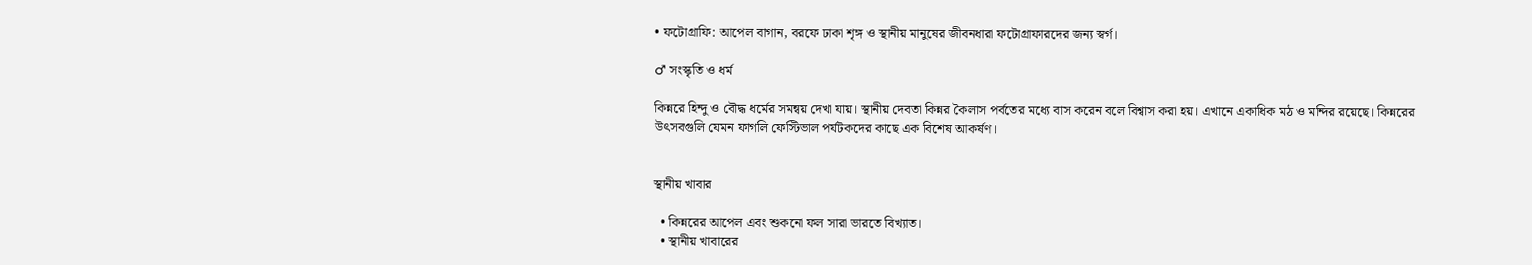• ফটোগ্রাফি: আপেল বাগান, বরফে ঢাকা শৃঙ্গ ও স্থানীয় মানুষের জীবনধারা ফটোগ্রাফারদের জন্য স্বর্গ।

♂ সংস্কৃতি ও ধর্ম

কিন্নরে হিন্দু ও বৌদ্ধ ধর্মের সমন্বয় দেখা যায়। স্থানীয় দেবতা কিন্নর কৈলাস পর্বতের মধ্যে বাস করেন বলে বিশ্বাস করা হয়। এখানে একাধিক মঠ ও মন্দির রয়েছে। কিন্নরের উৎসবগুলি যেমন ফাগলি ফেস্টিভাল পর্যটকদের কাছে এক বিশেষ আকর্ষণ।


স্থানীয় খাবার

  • কিন্নরের আপেল এবং শুকনো ফল সারা ভারতে বিখ্যাত।
  • স্থানীয় খাবারের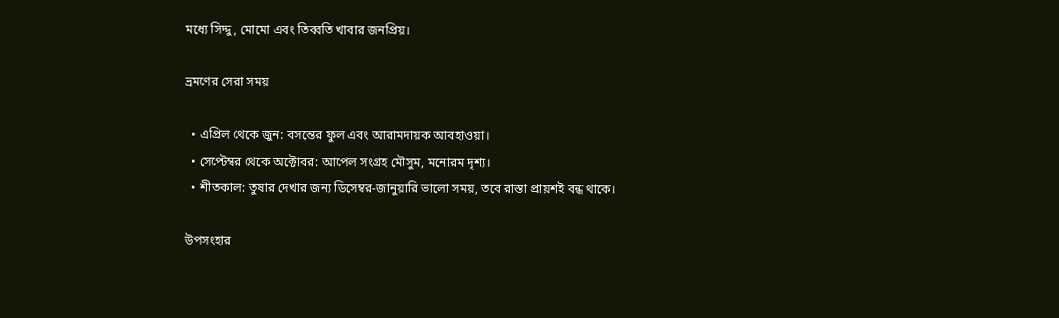মধ্যে সিদ্দু, মোমো এবং তিব্বতি খাবার জনপ্রিয়।

ভ্রমণের সেরা সময়

  • এপ্রিল থেকে জুন: বসন্তের ফুল এবং আরামদায়ক আবহাওয়া।
  • সেপ্টেম্বর থেকে অক্টোবর: আপেল সংগ্রহ মৌসুম, মনোরম দৃশ্য।
  • শীতকাল: তুষার দেখার জন্য ডিসেম্বর-জানুয়ারি ভালো সময়, তবে রাস্তা প্রায়শই বন্ধ থাকে।

উপসংহার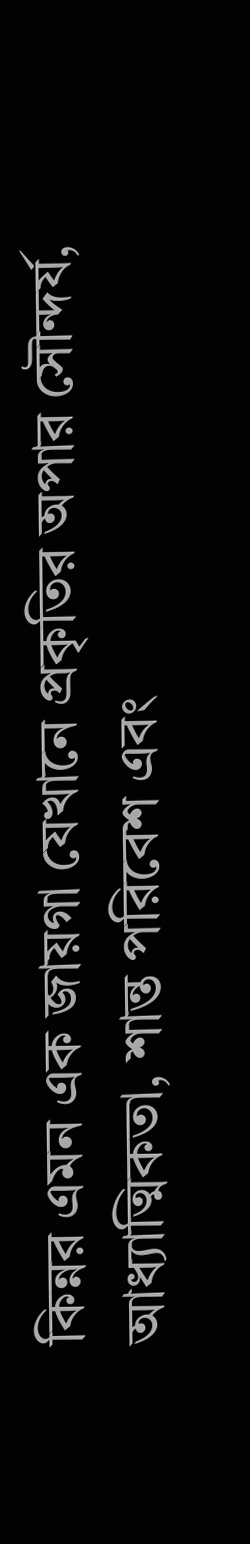কিন্নর এমন এক জায়গা যেখানে প্রকৃতির অপার সৌন্দর্য, আধ্যাত্মিকতা, শান্ত পরিবেশ এবং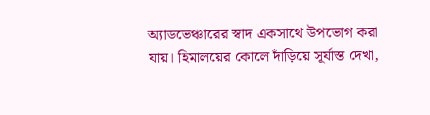অ্যাডভেঞ্চারের স্বাদ একসাথে উপভোগ করা যায়। হিমালয়ের কোলে দাঁড়িয়ে সূর্যাস্ত দেখা,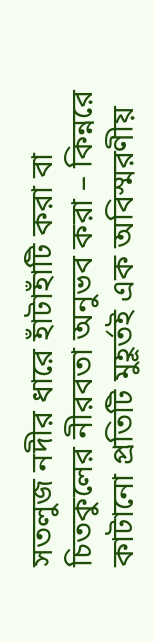সতলুজ নদীর ধারে হাঁটাহাঁটি করা বা চিতকুলের নীরবতা অনুভব করা – কিন্নরে কাটানো প্রতিটি মুহূর্তই এক অবিস্মরণীয়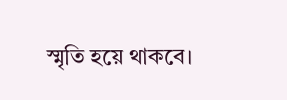স্মৃতি হয়ে থাকবে।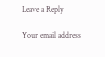Leave a Reply

Your email address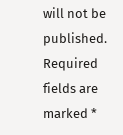will not be published. Required fields are marked *